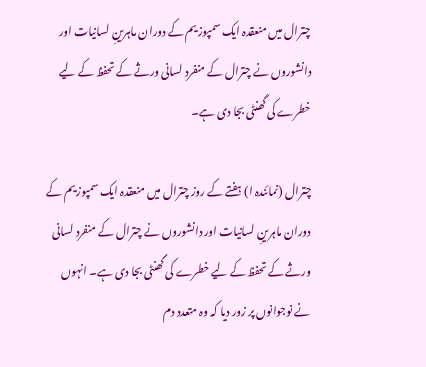چترال میں منعقدہ ایک سمپوزیم کے دوران ماہرینِ لسانیات اور دانشوروں نے چترال کے منفرد لسانی ورثے کے تحفظ کے لیے خطرے کی گھنٹی بجا دی ہے۔

چترال (نمائندہ ا) ہفتے کے روز چترال میں منعقدہ ایک سمپوزیم کے دوران ماہرینِ لسانیات اور دانشوروں نے چترال کے منفرد لسانی ورثے کے تحفظ کے لیے خطرے کی گھنٹی بجا دی ہے۔ انہوں نے نوجوانوں پر زور دیا کہ وہ متعدد دم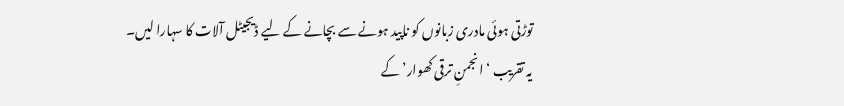توڑتی ہوئی مادری زبانوں کو ناپید ہونے سے بچانے کے لیے ڈیجیٹل آلات کا سہارا لیں۔
یہ تقریب ‘انجمنِ ترقی کھوار’ کے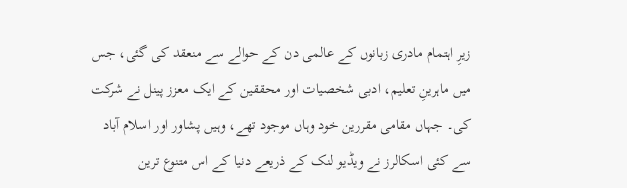زیرِ اہتمام مادری زبانوں کے عالمی دن کے حوالے سے منعقد کی گئی، جس میں ماہرینِ تعلیم، ادبی شخصیات اور محققین کے ایک معزز پینل نے شرکت کی۔ جہاں مقامی مقررین خود وہاں موجود تھے، وہیں پشاور اور اسلام آباد سے کئی اسکالرز نے ویڈیو لنک کے ذریعے دنیا کے اس متنوع ترین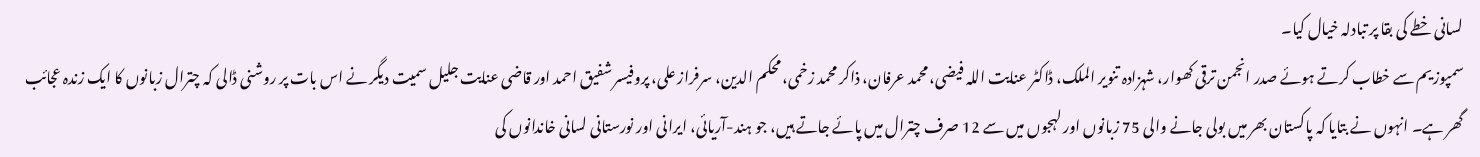لسانی خطے کی بقا پر تبادلہ خیال کیا۔
سمپوزیم سے خطاب کرتے ہوئے صدر انجمن ترقی کھوار، شہزادہ تنویر الملک، ڈاکٹر عنایت اللہ فیضی، محمد عرفان، ذاکر محمد زخمی، محکم الدین، سرفراز علی، پروفیسر شفیق احمد اور قاضی عنایت جلیل سمیت دیگر نے اس بات پر روشنی ڈالی کہ چترال زبانوں کا ایک زندہ عجائب گھر ہے۔ انہوں نے بتایا کہ پاکستان بھر میں بولی جانے والی 75 زبانوں اور لہجوں میں سے 12 صرف چترال میں پائے جاتے ہیں، جو ہند-آریائی، ایرانی اور نورستانی لسانی خاندانوں کی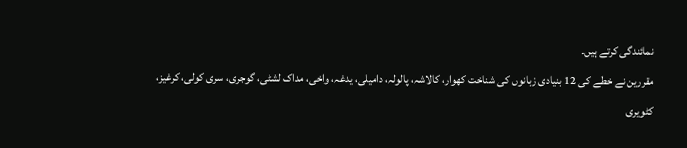نمائندگی کرتے ہیں۔
مقررین نے خطے کی 12 بنیادی زبانوں کی شناخت کھوار، کالاشہ، پالولہ، دامیلی، یدغہ، واخی، مداک لشٹی، گوجری، سری کولی، کرغیز، کٹویری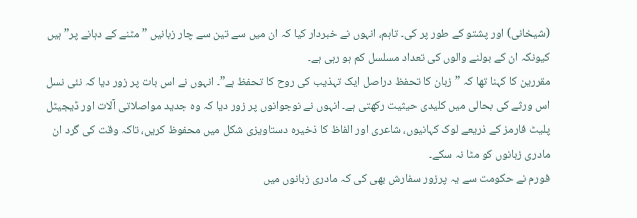(شیخانی) اور پشتو کے طور پر کی۔ تاہم، انہوں نے خبردار کیا کہ ان میں سے تین سے چار زبانیں ”مٹنے کے دہانے پر” ہیں کیونکہ ان کے بولنے والوں کی تعداد مسلسل کم ہو رہی ہے۔
مقررین کا کہنا تھا کہ ”زبان کا تحفظ دراصل ایک تہذیب کی روح کا تحفظ ہے”۔ انہوں نے اس بات پر زور دیا کہ نئی نسل اس ورثے کی بحالی میں کلیدی حیثیت رکھتی ہے۔ انہوں نے نوجوانوں پر زور دیا کہ وہ جدید مواصلاتی آلات اور ڈیجیٹل پلیٹ فارمز کے ذریعے لوک کہانیوں، شاعری اور الفاظ کا ذخیرہ دستاویزی شکل میں محفوظ کریں، تاکہ وقت کی گرد ان مادری زبانوں کو مٹا نہ سکے۔
فورم نے حکومت سے یہ پرزور سفارش بھی کی کہ مادری زبانوں میں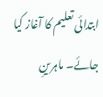ابتدائی تعلیم کا آغاز کیا جائے۔ ماہرینِ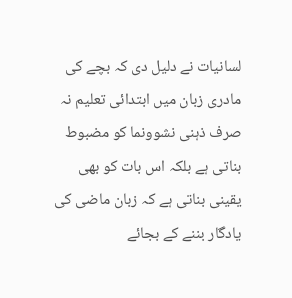لسانیات نے دلیل دی کہ بچے کی مادری زبان میں ابتدائی تعلیم نہ صرف ذہنی نشوونما کو مضبوط بناتی ہے بلکہ اس بات کو بھی یقینی بناتی ہے کہ زبان ماضی کی یادگار بننے کے بجائے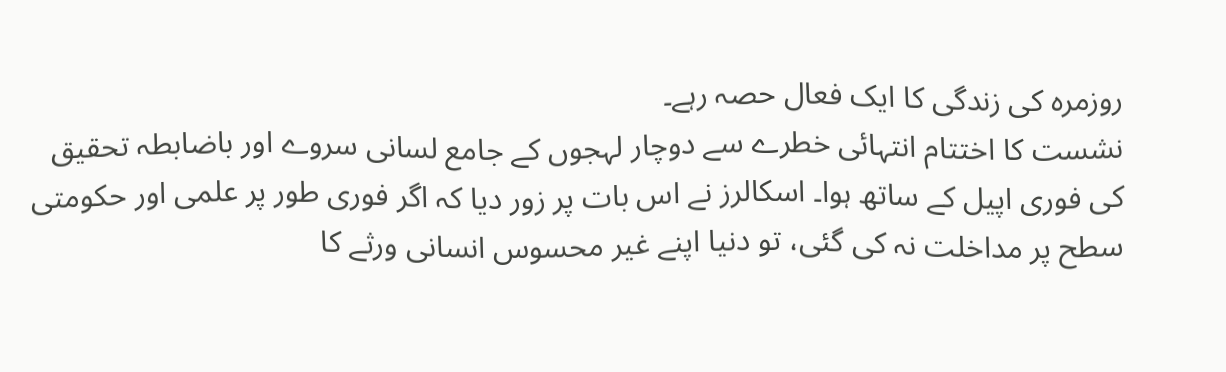روزمرہ کی زندگی کا ایک فعال حصہ رہے۔
نشست کا اختتام انتہائی خطرے سے دوچار لہجوں کے جامع لسانی سروے اور باضابطہ تحقیق کی فوری اپیل کے ساتھ ہوا۔ اسکالرز نے اس بات پر زور دیا کہ اگر فوری طور پر علمی اور حکومتی سطح پر مداخلت نہ کی گئی، تو دنیا اپنے غیر محسوس انسانی ورثے کا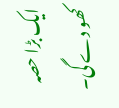ایک بڑا حصہ کھو دے گی۔